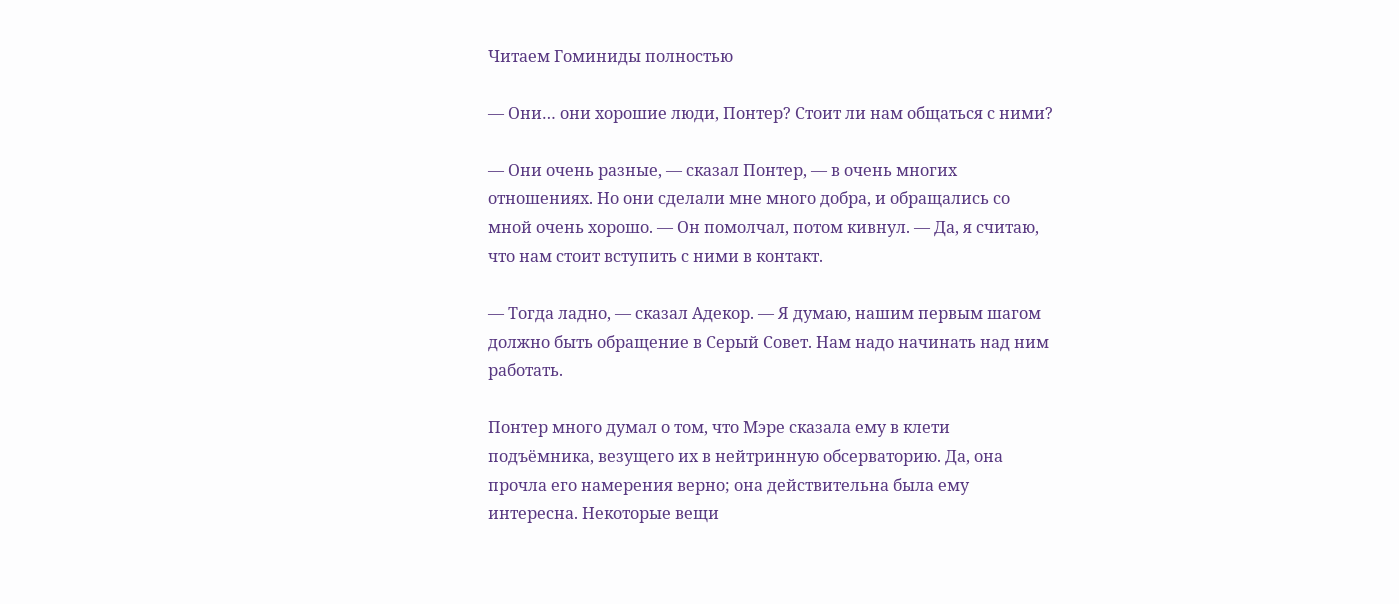Читаем Гоминиды полностью

— Они… они хорошие люди, Понтер? Стоит ли нам общаться с ними?

— Они очень разные, — сказал Понтер, — в очень многих отношениях. Но они сделали мне много добра, и обращались со мной очень хорошо. — Он помолчал, потом кивнул. — Да, я считаю, что нам стоит вступить с ними в контакт.

— Тогда ладно, — сказал Адекор. — Я думаю, нашим первым шагом должно быть обращение в Серый Совет. Нам надо начинать над ним работать.

Понтер много думал о том, что Мэре сказала ему в клети подъёмника, везущего их в нейтринную обсерваторию. Да, она прочла его намерения верно; она действительна была ему интересна. Некоторые вещи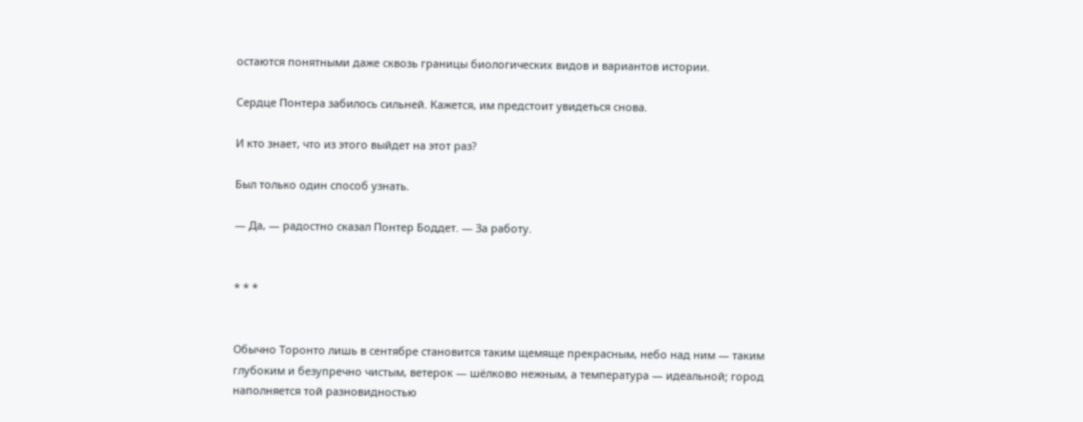остаются понятными даже сквозь границы биологических видов и вариантов истории.

Сердце Понтера забилось сильней. Кажется, им предстоит увидеться снова.

И кто знает, что из этого выйдет на этот раз?

Был только один способ узнать.

— Да, — радостно сказал Понтер Боддет. — За работу.


* * *


Обычно Торонто лишь в сентябре становится таким щемяще прекрасным, небо над ним — таким глубоким и безупречно чистым, ветерок — шёлково нежным, а температура — идеальной; город наполняется той разновидностью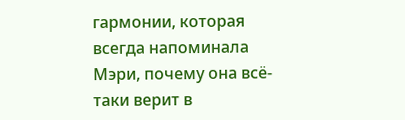гармонии, которая всегда напоминала Мэри, почему она всё-таки верит в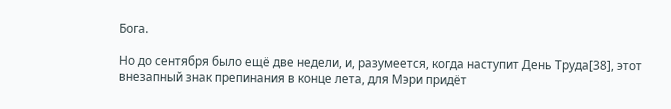Бога.

Но до сентября было ещё две недели, и, разумеется, когда наступит День Труда[38], этот внезапный знак препинания в конце лета, для Мэри придёт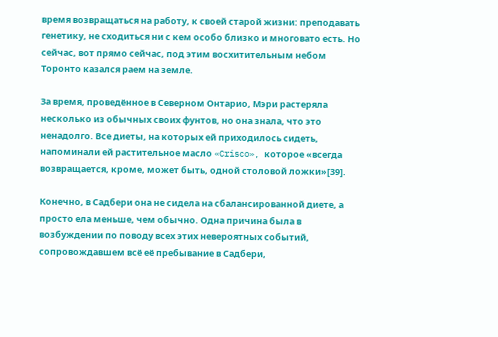время возвращаться на работу, к своей старой жизни: преподавать генетику, не сходиться ни с кем особо близко и многовато есть. Но сейчас, вот прямо сейчас, под этим восхитительным небом Торонто казался раем на земле.

За время, проведённое в Северном Онтарио, Мэри растеряла несколько из обычных своих фунтов, но она знала, что это ненадолго. Все диеты, на которых ей приходилось сидеть, напоминали ей растительное масло «Crisco», которое «всегда возвращается, кроме, может быть, одной столовой ложки»[39].

Конечно, в Садбери она не сидела на сбалансированной диете, а просто ела меньше, чем обычно. Одна причина была в возбуждении по поводу всех этих невероятных событий, сопровождавшем всё её пребывание в Садбери,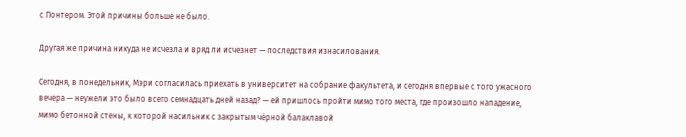с Понтером. Этой причины больше не было.

Другая же причина никуда не исчезла и вряд ли исчезнет — последствия изнасилования.

Сегодня, в понедельник, Мэри согласилась приехать в университет на собрание факультета, и сегодня впервые с того ужасного вечера — неужели это было всего семнадцать дней назад? — ей пришлось пройти мимо того места, где произошло нападение, мимо бетонной стены, к которой насильник с закрытым чёрной балаклавой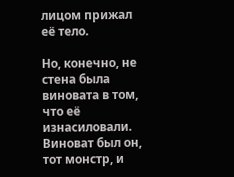лицом прижал её тело.

Но, конечно, не стена была виновата в том, что её изнасиловали. Виноват был он, тот монстр, и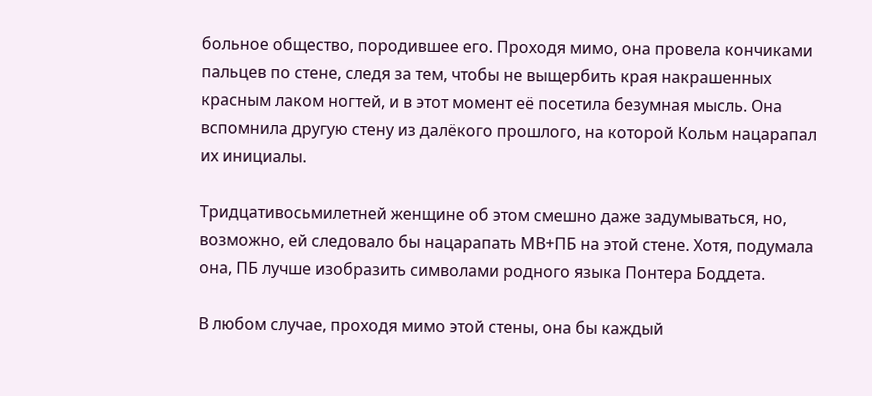больное общество, породившее его. Проходя мимо, она провела кончиками пальцев по стене, следя за тем, чтобы не выщербить края накрашенных красным лаком ногтей, и в этот момент её посетила безумная мысль. Она вспомнила другую стену из далёкого прошлого, на которой Кольм нацарапал их инициалы.

Тридцативосьмилетней женщине об этом смешно даже задумываться, но, возможно, ей следовало бы нацарапать МВ+ПБ на этой стене. Хотя, подумала она, ПБ лучше изобразить символами родного языка Понтера Боддета.

В любом случае, проходя мимо этой стены, она бы каждый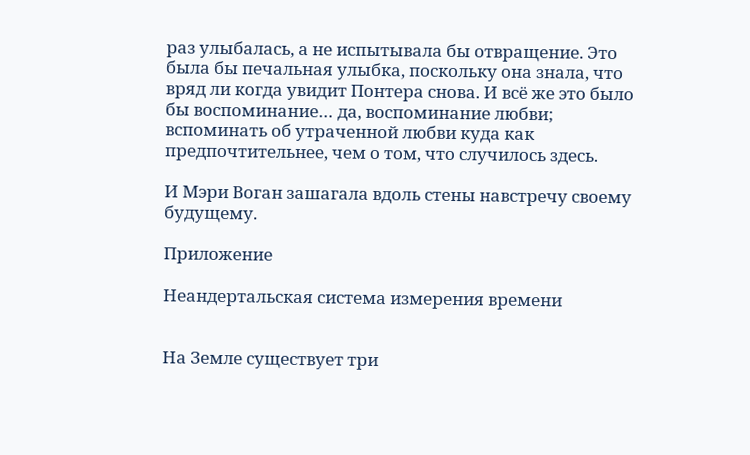раз улыбалась, а не испытывала бы отвращение. Это была бы печальная улыбка, поскольку она знала, что вряд ли когда увидит Понтера снова. И всё же это было бы воспоминание… да, воспоминание любви; вспоминать об утраченной любви куда как предпочтительнее, чем о том, что случилось здесь.

И Мэри Воган зашагала вдоль стены навстречу своему будущему.

Приложение

Неандертальская система измерения времени


На Земле существует три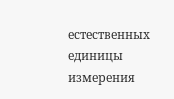естественных единицы измерения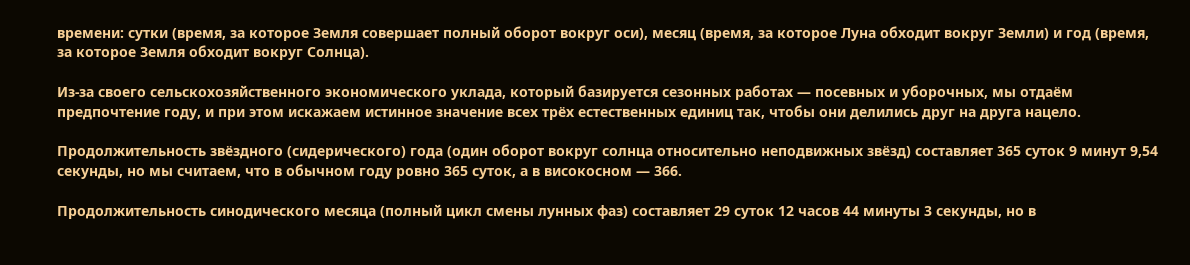времени: сутки (время, за которое Земля совершает полный оборот вокруг оси), месяц (время, за которое Луна обходит вокруг Земли) и год (время, за которое Земля обходит вокруг Солнца).

Из-за своего сельскохозяйственного экономического уклада, который базируется сезонных работах — посевных и уборочных, мы отдаём предпочтение году, и при этом искажаем истинное значение всех трёх естественных единиц так, чтобы они делились друг на друга нацело.

Продолжительность звёздного (сидерического) года (один оборот вокруг солнца относительно неподвижных звёзд) составляет 365 суток 9 минут 9,54 секунды, но мы считаем, что в обычном году ровно 365 суток, а в високосном — 366.

Продолжительность синодического месяца (полный цикл смены лунных фаз) составляет 29 суток 12 часов 44 минуты 3 секунды, но в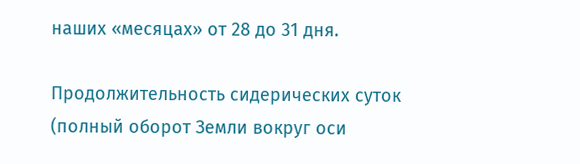наших «месяцах» от 28 до 31 дня.

Продолжительность сидерических суток (полный оборот Земли вокруг оси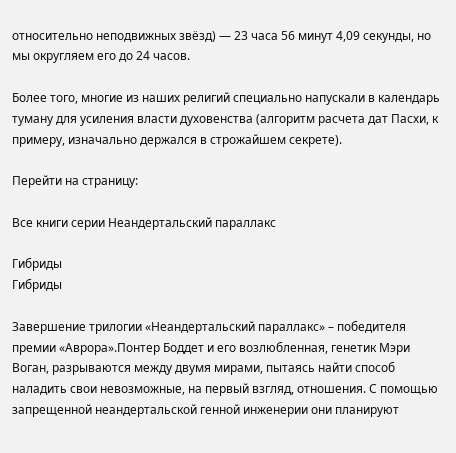относительно неподвижных звёзд) — 23 часа 56 минут 4,09 секунды, но мы округляем его до 24 часов.

Более того, многие из наших религий специально напускали в календарь туману для усиления власти духовенства (алгоритм расчета дат Пасхи, к примеру, изначально держался в строжайшем секрете).

Перейти на страницу:

Все книги серии Неандертальский параллакс

Гибриды
Гибриды

Завершение трилогии «Неандертальский параллакс» – победителя премии «Аврора».Понтер Боддет и его возлюбленная, генетик Мэри Воган, разрываются между двумя мирами, пытаясь найти способ наладить свои невозможные, на первый взгляд, отношения. С помощью запрещенной неандертальской генной инженерии они планируют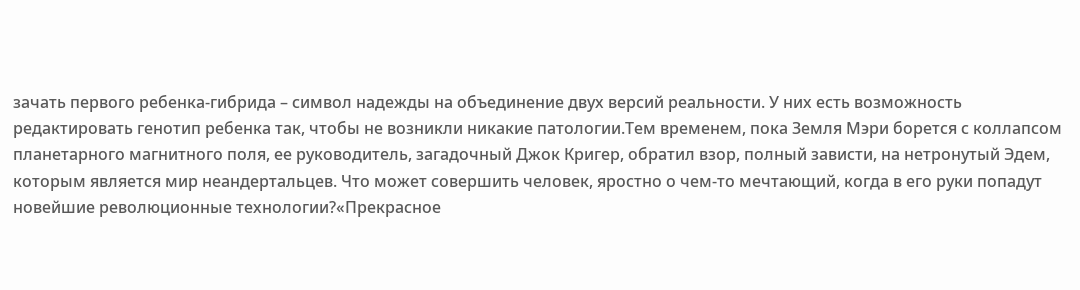зачать первого ребенка-гибрида – символ надежды на объединение двух версий реальности. У них есть возможность редактировать генотип ребенка так, чтобы не возникли никакие патологии.Тем временем, пока Земля Мэри борется с коллапсом планетарного магнитного поля, ее руководитель, загадочный Джок Кригер, обратил взор, полный зависти, на нетронутый Эдем, которым является мир неандертальцев. Что может совершить человек, яростно о чем-то мечтающий, когда в его руки попадут новейшие революционные технологии?«Прекрасное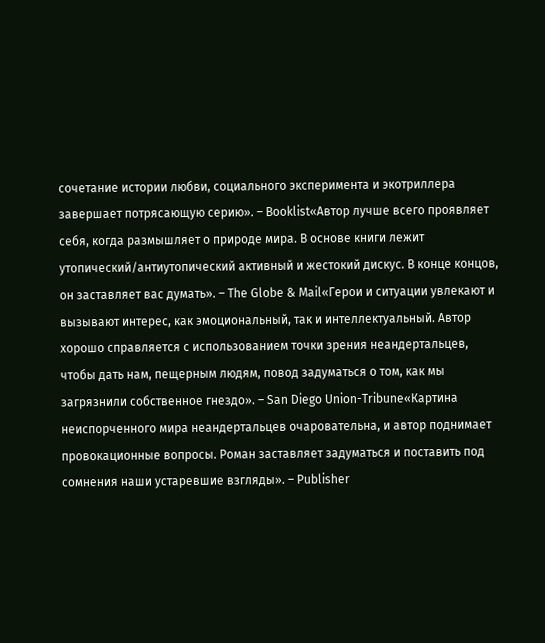сочетание истории любви, социального эксперимента и экотриллера завершает потрясающую серию». – Booklist«Автор лучше всего проявляет себя, когда размышляет о природе мира. В основе книги лежит утопический/антиутопический активный и жестокий дискус. В конце концов, он заставляет вас думать». – The Globe & Mail«Герои и ситуации увлекают и вызывают интерес, как эмоциональный, так и интеллектуальный. Автор хорошо справляется с использованием точки зрения неандертальцев, чтобы дать нам, пещерным людям, повод задуматься о том, как мы загрязнили собственное гнездо». – San Diego Union-Tribune«Картина неиспорченного мира неандертальцев очаровательна, и автор поднимает провокационные вопросы. Роман заставляет задуматься и поставить под сомнения наши устаревшие взгляды». – Publisher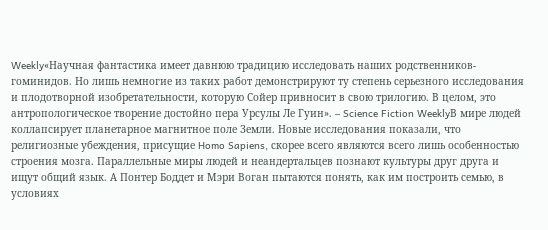Weekly«Научная фантастика имеет давнюю традицию исследовать наших родственников-гоминидов. Но лишь немногие из таких работ демонстрируют ту степень серьезного исследования и плодотворной изобретательности, которую Сойер привносит в свою трилогию. В целом, это антропологическое творение достойно пера Урсулы Ле Гуин». – Science Fiction WeeklyВ мире людей коллапсирует планетарное магнитное поле Земли. Новые исследования показали, что религиозные убеждения, присущие Homo Sapiens, скорее всего являются всего лишь особенностью строения мозга. Параллельные миры людей и неандертальцев познают культуры друг друга и ищут общий язык. А Понтер Боддет и Мэри Воган пытаются понять, как им построить семью, в условиях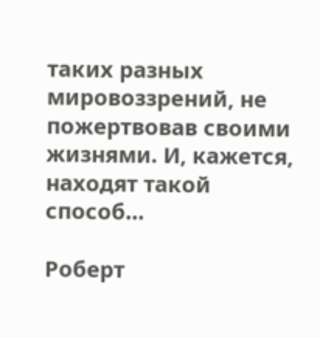таких разных мировоззрений, не пожертвовав своими жизнями. И, кажется, находят такой способ…

Роберт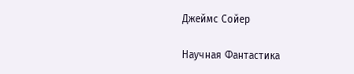Джеймс Сойер

Научная Фантастика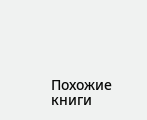Похожие книги